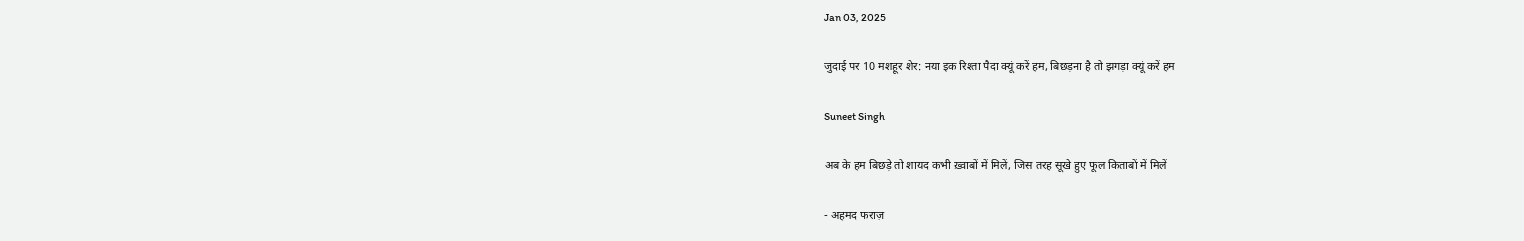Jan 03, 2025

जुदाई पर 10 मशहूर शेर: नया इक रिश्ता पैदा क्यूं करें हम, बिछड़ना है तो झगड़ा क्यूं करें हम

Suneet Singh

अब के हम बिछड़े तो शायद कभी ख़्वाबों में मिलें, जिस तरह सूखे हुए फूल किताबों में मिलें

- अहमद फराज़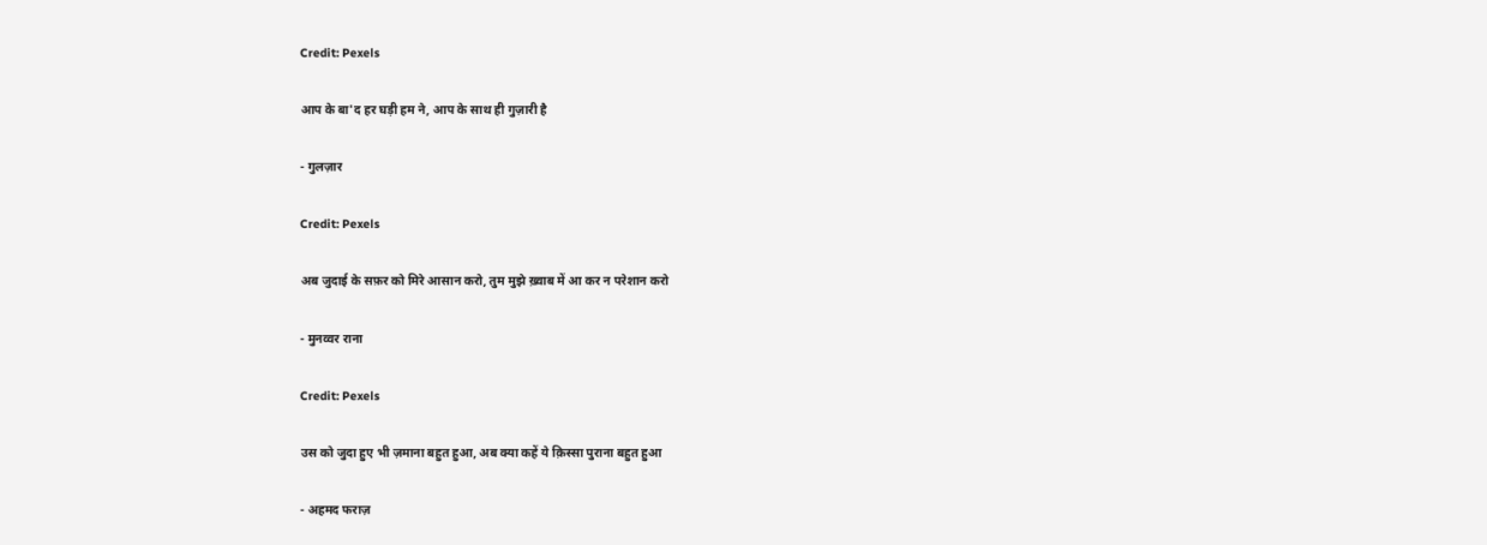Credit: Pexels

आप के बा'द हर घड़ी हम ने, आप के साथ ही गुज़ारी है

- गुलज़ार

Credit: Pexels

अब जुदाई के सफ़र को मिरे आसान करो, तुम मुझे ख़्वाब में आ कर न परेशान करो

- मुनव्वर राना

Credit: Pexels

उस को जुदा हुए भी ज़माना बहुत हुआ, अब क्या कहें ये क़िस्सा पुराना बहुत हुआ

- अहमद फराज़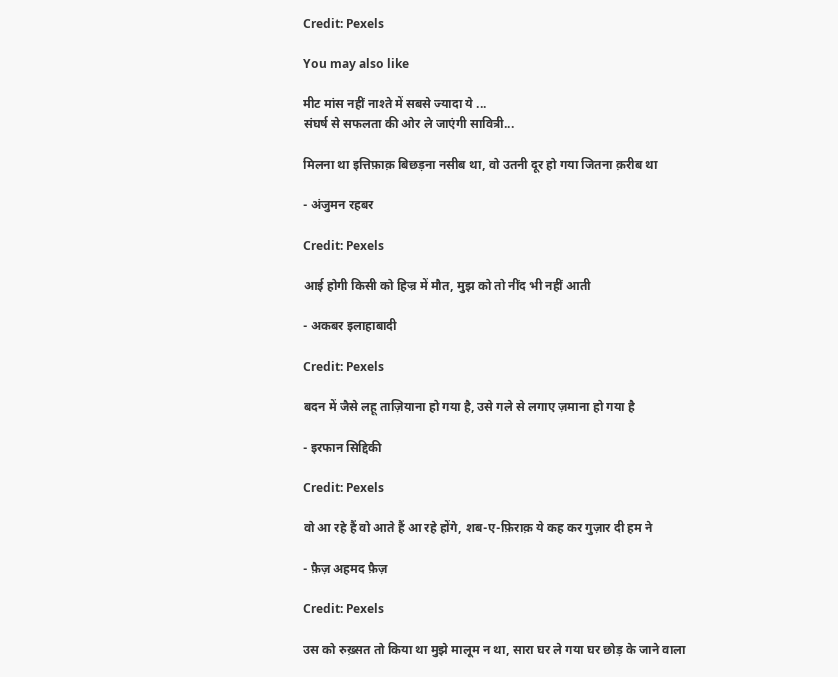Credit: Pexels

You may also like

मीट मांस नहीं नाश्ते में सबसे ज्यादा ये ...
संघर्ष से सफलता की ओर ले जाएंगी सावित्री...

मिलना था इत्तिफ़ाक़ बिछड़ना नसीब था, वो उतनी दूर हो गया जितना क़रीब था

- अंजुमन रहबर

Credit: Pexels

आई होगी किसी को हिज्र में मौत, मुझ को तो नींद भी नहीं आती

- अकबर इलाहाबादी

Credit: Pexels

बदन में जैसे लहू ताज़ियाना हो गया है, उसे गले से लगाए ज़माना हो गया है

- इरफान सिद्दिकी

Credit: Pexels

वो आ रहे हैं वो आते हैं आ रहे होंगे, शब-ए-फ़िराक़ ये कह कर गुज़ार दी हम ने

- फ़ैज़ अहमद फ़ैज़

Credit: Pexels

उस को रुख़्सत तो किया था मुझे मालूम न था, सारा घर ले गया घर छोड़ के जाने वाला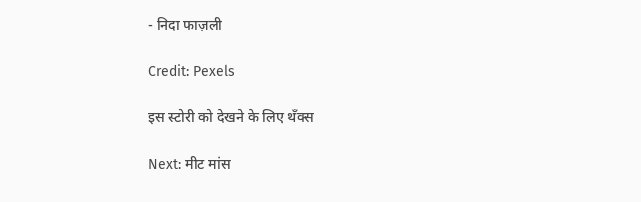- निदा फाज़ली

Credit: Pexels

इस स्टोरी को देखने के लिए थॅंक्स

Next: मीट मांस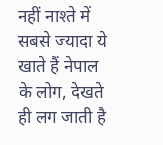नहीं नाश्ते में सबसे ज्यादा ये खाते हैं नेपाल के लोग, देखते ही लग जाती है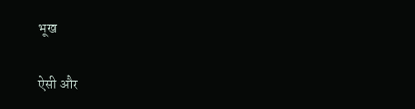भूख

ऐसी और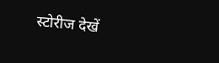स्टोरीज देखें